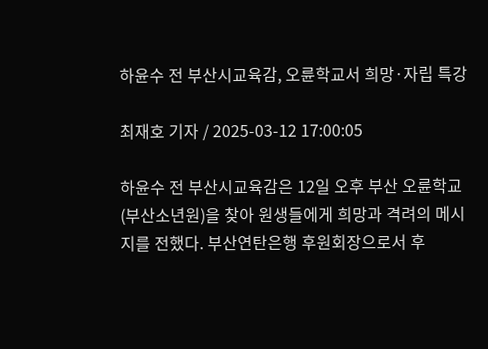하윤수 전 부산시교육감, 오륜학교서 희망·자립 특강

최재호 기자 / 2025-03-12 17:00:05

하윤수 전 부산시교육감은 12일 오후 부산 오륜학교(부산소년원)을 찾아 원생들에게 희망과 격려의 메시지를 전했다. 부산연탄은행 후원회장으로서 후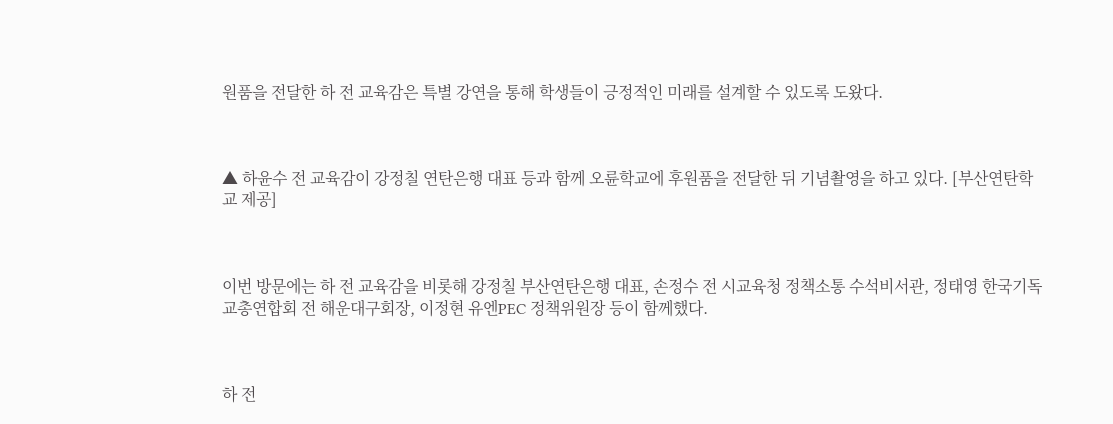원품을 전달한 하 전 교육감은 특별 강연을 통해 학생들이 긍정적인 미래를 설계할 수 있도록 도왔다.



▲ 하윤수 전 교육감이 강정칠 연탄은행 대표 등과 함께 오륜학교에 후원품을 전달한 뒤 기념촬영을 하고 있다. [부산연탄학교 제공]



이번 방문에는 하 전 교육감을 비롯해 강정칠 부산연탄은행 대표, 손정수 전 시교육청 정책소통 수석비서관, 정태영 한국기독교총연합회 전 해운대구회장, 이정현 유엔PEC 정책위원장 등이 함께했다.



하 전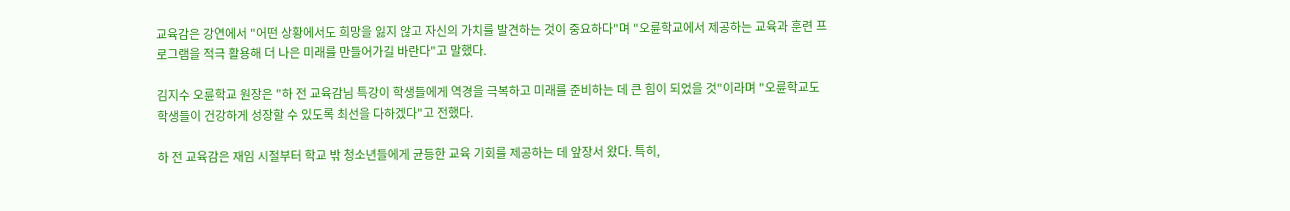교육감은 강연에서 "어떤 상황에서도 희망을 잃지 않고 자신의 가치를 발견하는 것이 중요하다"며 "오륜학교에서 제공하는 교육과 훈련 프로그램을 적극 활용해 더 나은 미래를 만들어가길 바란다"고 말했다.

김지수 오륜학교 원장은 "하 전 교육감님 특강이 학생들에게 역경을 극복하고 미래를 준비하는 데 큰 힘이 되었을 것"이라며 "오륜학교도 학생들이 건강하게 성장할 수 있도록 최선을 다하겠다"고 전했다.

하 전 교육감은 재임 시절부터 학교 밖 청소년들에게 균등한 교육 기회를 제공하는 데 앞장서 왔다. 특히,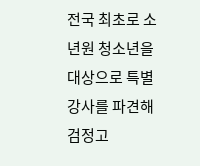전국 최초로 소년원 청소년을 대상으로 특별 강사를 파견해 검정고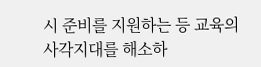시 준비를 지원하는 등 교육의 사각지대를 해소하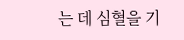는 데 심혈을 기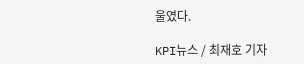울였다.

KPI뉴스 / 최재호 기자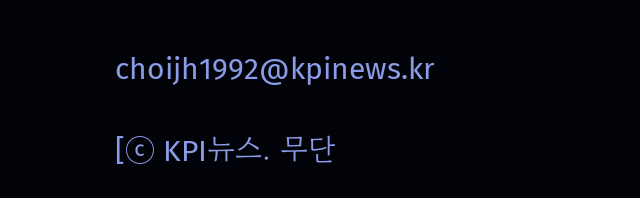choijh1992@kpinews.kr

[ⓒ KPI뉴스. 무단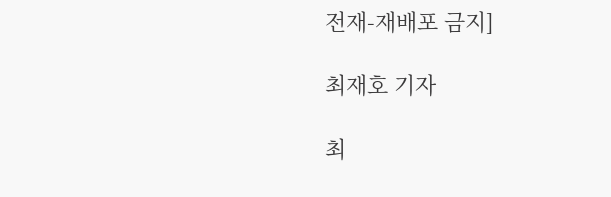전재-재배포 금지]

최재호 기자

최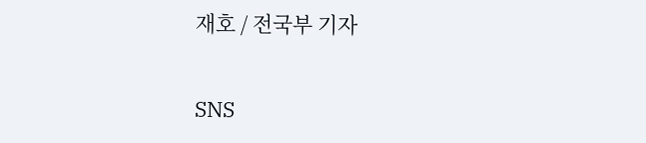재호 / 전국부 기자

SNS